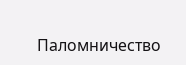Паломничество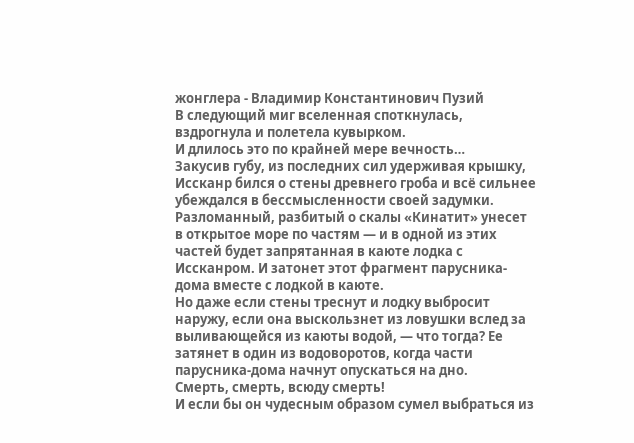жонглера - Владимир Константинович Пузий
В следующий миг вселенная споткнулась, вздрогнула и полетела кувырком.
И длилось это по крайней мере вечность…
Закусив губу, из последних сил удерживая крышку, Иссканр бился о стены древнего гроба и всё сильнее убеждался в бессмысленности своей задумки. Разломанный, разбитый о скалы «Кинатит» унесет в открытое море по частям — и в одной из этих частей будет запрятанная в каюте лодка с Иссканром. И затонет этот фрагмент парусника-дома вместе с лодкой в каюте.
Но даже если стены треснут и лодку выбросит наружу, если она выскользнет из ловушки вслед за выливающейся из каюты водой, — что тогда? Ее затянет в один из водоворотов, когда части парусника-дома начнут опускаться на дно.
Смерть, смерть, всюду смерть!
И если бы он чудесным образом сумел выбраться из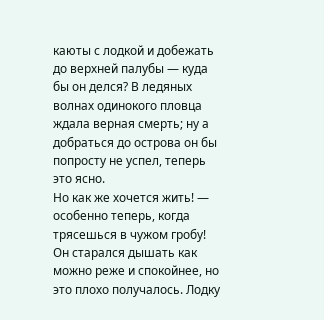каюты с лодкой и добежать до верхней палубы — куда бы он делся? В ледяных волнах одинокого пловца ждала верная смерть; ну а добраться до острова он бы попросту не успел, теперь это ясно.
Но как же хочется жить! — особенно теперь, когда трясешься в чужом гробу!
Он старался дышать как можно реже и спокойнее, но это плохо получалось. Лодку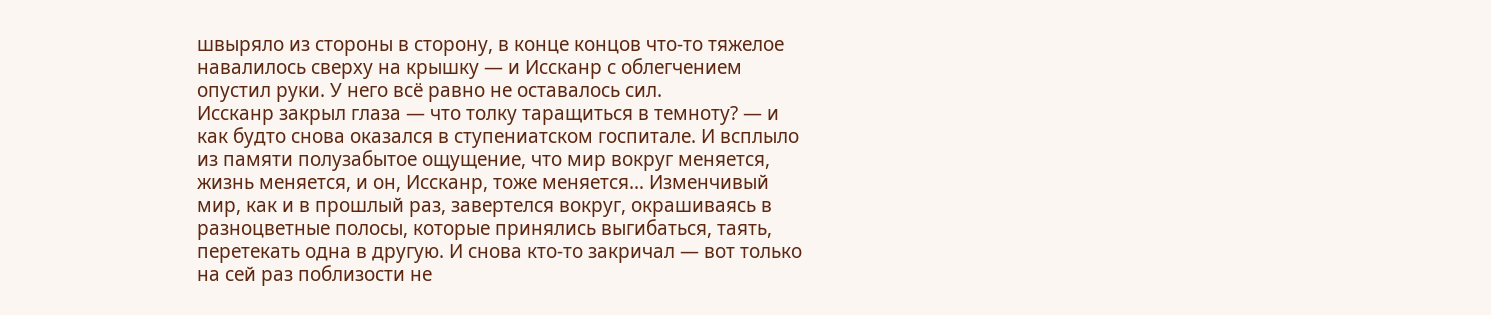швыряло из стороны в сторону, в конце концов что-то тяжелое навалилось сверху на крышку — и Иссканр с облегчением опустил руки. У него всё равно не оставалось сил.
Иссканр закрыл глаза — что толку таращиться в темноту? — и как будто снова оказался в ступениатском госпитале. И всплыло из памяти полузабытое ощущение, что мир вокруг меняется, жизнь меняется, и он, Иссканр, тоже меняется… Изменчивый мир, как и в прошлый раз, завертелся вокруг, окрашиваясь в разноцветные полосы, которые принялись выгибаться, таять, перетекать одна в другую. И снова кто-то закричал — вот только на сей раз поблизости не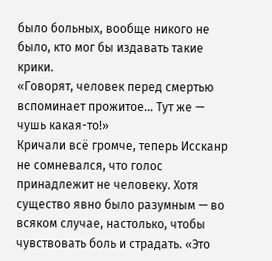было больных, вообще никого не было, кто мог бы издавать такие крики.
«Говорят, человек перед смертью вспоминает прожитое… Тут же — чушь какая-то!»
Кричали всё громче, теперь Иссканр не сомневался, что голос принадлежит не человеку. Хотя существо явно было разумным — во всяком случае, настолько, чтобы чувствовать боль и страдать. «Это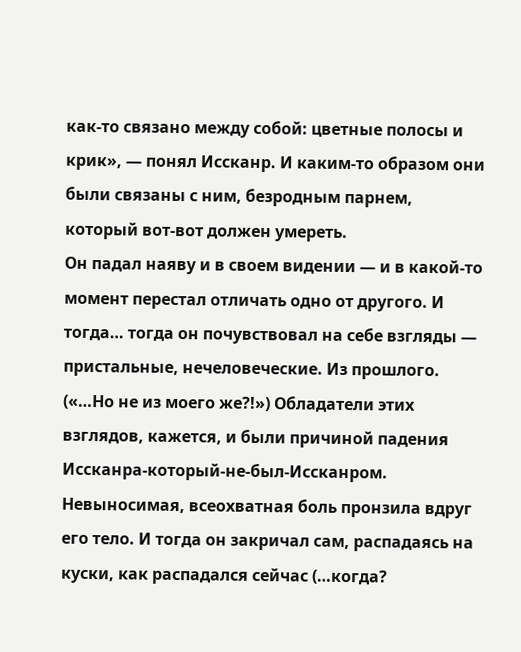как-то связано между собой: цветные полосы и крик», — понял Иссканр. И каким-то образом они были связаны с ним, безродным парнем, который вот-вот должен умереть.
Он падал наяву и в своем видении — и в какой-то момент перестал отличать одно от другого. И тогда… тогда он почувствовал на себе взгляды — пристальные, нечеловеческие. Из прошлого. («…Но не из моего же?!») Обладатели этих взглядов, кажется, и были причиной падения Иссканра-который-не-был-Иссканром.
Невыносимая, всеохватная боль пронзила вдруг его тело. И тогда он закричал сам, распадаясь на куски, как распадался сейчас (…когда?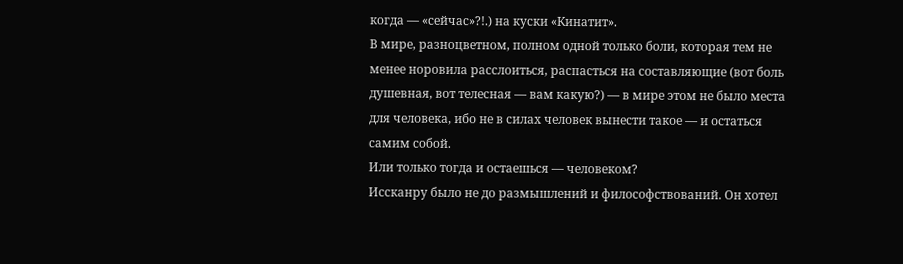когда — «сейчас»?!.) на куски «Кинатит».
В мире, разноцветном, полном одной только боли, которая тем не менее норовила расслоиться, распасться на составляющие (вот боль душевная, вот телесная — вам какую?) — в мире этом не было места для человека, ибо не в силах человек вынести такое — и остаться самим собой.
Или только тогда и остаешься — человеком?
Иссканру было не до размышлений и философствований. Он хотел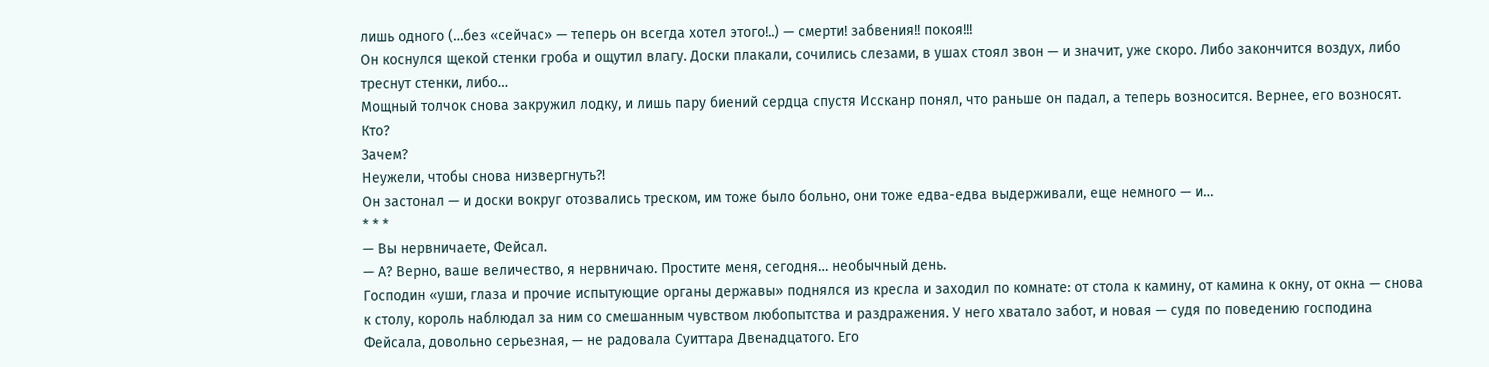лишь одного (…без «сейчас» — теперь он всегда хотел этого!..) — смерти! забвения!! покоя!!!
Он коснулся щекой стенки гроба и ощутил влагу. Доски плакали, сочились слезами, в ушах стоял звон — и значит, уже скоро. Либо закончится воздух, либо треснут стенки, либо…
Мощный толчок снова закружил лодку, и лишь пару биений сердца спустя Иссканр понял, что раньше он падал, а теперь возносится. Вернее, его возносят.
Кто?
Зачем?
Неужели, чтобы снова низвергнуть?!
Он застонал — и доски вокруг отозвались треском, им тоже было больно, они тоже едва-едва выдерживали, еще немного — и…
* * *
— Вы нервничаете, Фейсал.
— А? Верно, ваше величество, я нервничаю. Простите меня, сегодня… необычный день.
Господин «уши, глаза и прочие испытующие органы державы» поднялся из кресла и заходил по комнате: от стола к камину, от камина к окну, от окна — снова к столу, король наблюдал за ним со смешанным чувством любопытства и раздражения. У него хватало забот, и новая — судя по поведению господина Фейсала, довольно серьезная, — не радовала Суиттара Двенадцатого. Его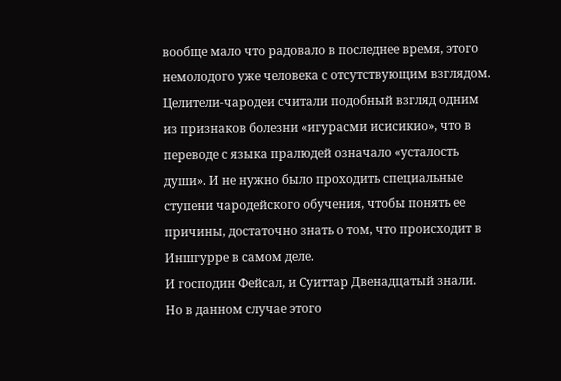вообще мало что радовало в последнее время, этого немолодого уже человека с отсутствующим взглядом. Целители-чародеи считали подобный взгляд одним из признаков болезни «игурасми исисикио», что в переводе с языка пралюдей означало «усталость души». И не нужно было проходить специальные ступени чародейского обучения, чтобы понять ее причины, достаточно знать о том, что происходит в Иншгурре в самом деле.
И господин Фейсал, и Суиттар Двенадцатый знали.
Но в данном случае этого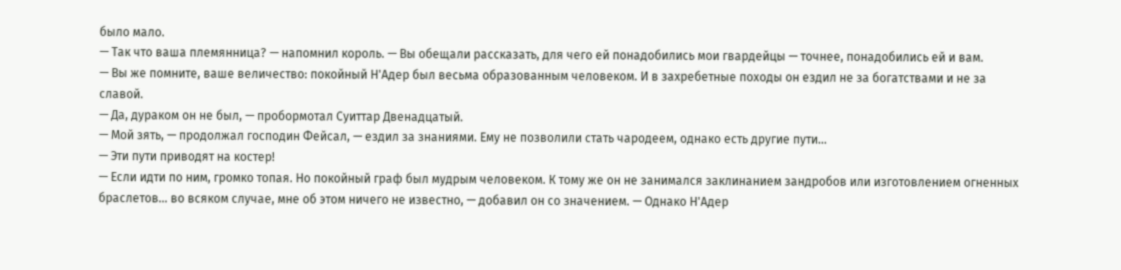было мало.
— Так что ваша племянница? — напомнил король. — Вы обещали рассказать, для чего ей понадобились мои гвардейцы — точнее, понадобились ей и вам.
— Вы же помните, ваше величество: покойный Н'Адер был весьма образованным человеком. И в захребетные походы он ездил не за богатствами и не за славой.
— Да, дураком он не был, — пробормотал Суиттар Двенадцатый.
— Мой зять, — продолжал господин Фейсал, — ездил за знаниями. Ему не позволили стать чародеем, однако есть другие пути…
— Эти пути приводят на костер!
— Если идти по ним, громко топая. Но покойный граф был мудрым человеком. К тому же он не занимался заклинанием зандробов или изготовлением огненных браслетов… во всяком случае, мне об этом ничего не известно, — добавил он со значением. — Однако Н'Адер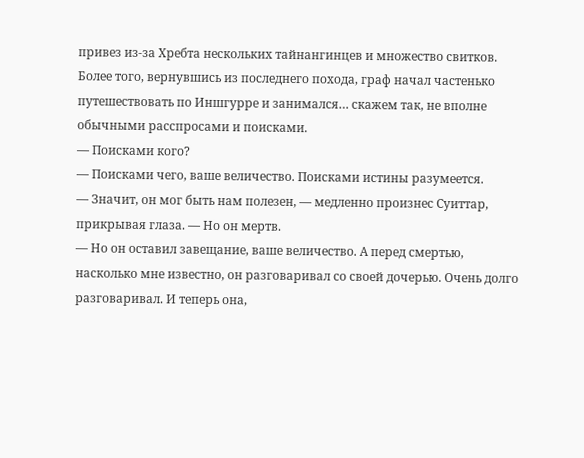привез из-за Хребта нескольких тайнангинцев и множество свитков. Более того, вернувшись из последнего похода, граф начал частенько путешествовать по Иншгурре и занимался… скажем так, не вполне обычными расспросами и поисками.
— Поисками кого?
— Поисками чего, ваше величество. Поисками истины разумеется.
— Значит, он мог быть нам полезен, — медленно произнес Суиттар, прикрывая глаза. — Но он мертв.
— Но он оставил завещание, ваше величество. А перед смертью, насколько мне известно, он разговаривал со своей дочерью. Очень долго разговаривал. И теперь она,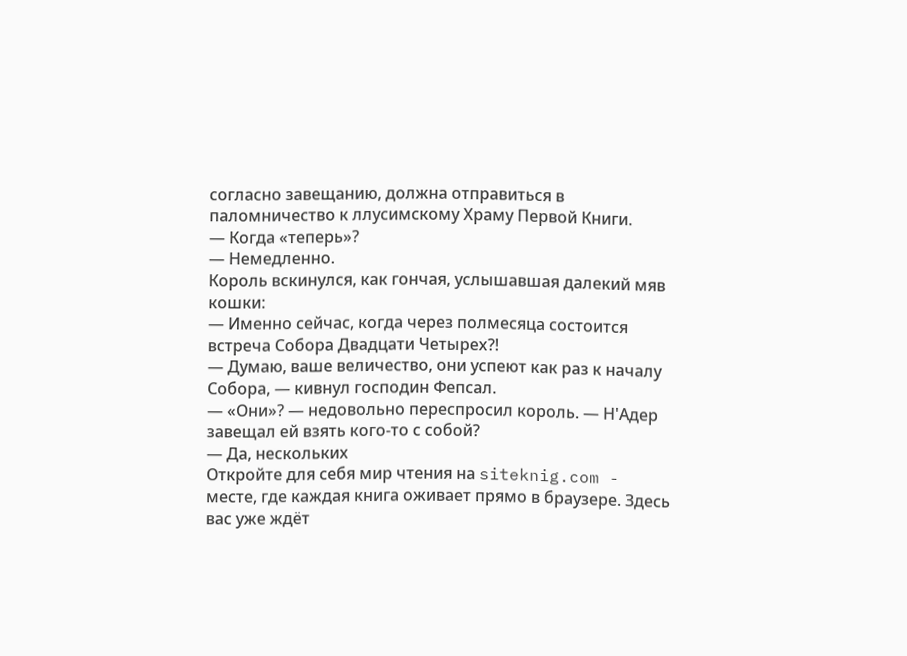согласно завещанию, должна отправиться в паломничество к ллусимскому Храму Первой Книги.
— Когда «теперь»?
— Немедленно.
Король вскинулся, как гончая, услышавшая далекий мяв кошки:
— Именно сейчас, когда через полмесяца состоится встреча Собора Двадцати Четырех?!
— Думаю, ваше величество, они успеют как раз к началу Собора, — кивнул господин Фепсал.
— «Они»? — недовольно переспросил король. — Н'Адер завещал ей взять кого-то с собой?
— Да, нескольких
Откройте для себя мир чтения на siteknig.com - месте, где каждая книга оживает прямо в браузере. Здесь вас уже ждёт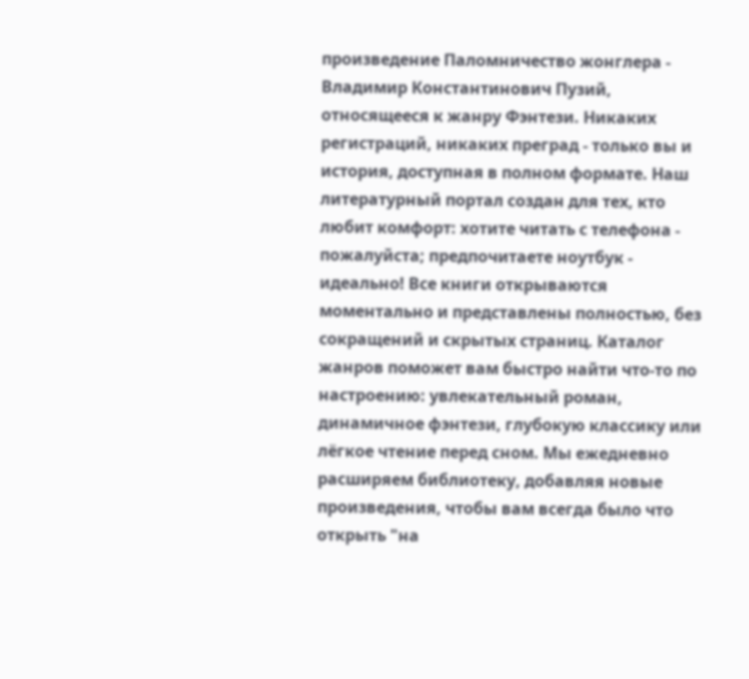произведение Паломничество жонглера - Владимир Константинович Пузий, относящееся к жанру Фэнтези. Никаких регистраций, никаких преград - только вы и история, доступная в полном формате. Наш литературный портал создан для тех, кто любит комфорт: хотите читать с телефона - пожалуйста; предпочитаете ноутбук - идеально! Все книги открываются моментально и представлены полностью, без сокращений и скрытых страниц. Каталог жанров поможет вам быстро найти что-то по настроению: увлекательный роман, динамичное фэнтези, глубокую классику или лёгкое чтение перед сном. Мы ежедневно расширяем библиотеку, добавляя новые произведения, чтобы вам всегда было что открыть "на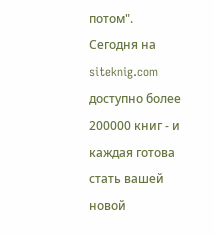потом". Сегодня на siteknig.com доступно более 200000 книг - и каждая готова стать вашей новой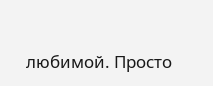любимой. Просто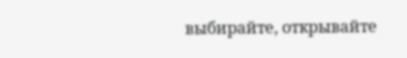выбирайте, открывайте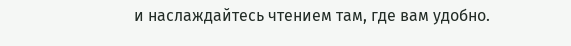и наслаждайтесь чтением там, где вам удобно.